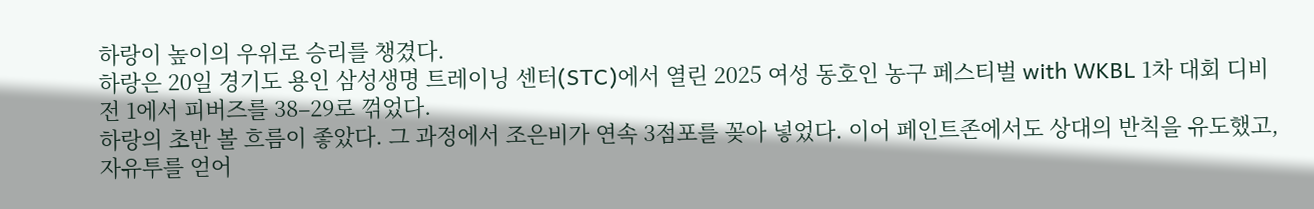하랑이 높이의 우위로 승리를 챙겼다.
하랑은 20일 경기도 용인 삼성생명 트레이닝 센터(STC)에서 열린 2025 여성 동호인 농구 페스티벌 with WKBL 1차 대회 디비전 1에서 피버즈를 38–29로 꺾었다.
하랑의 초반 볼 흐름이 좋았다. 그 과정에서 조은비가 연속 3점포를 꽂아 넣었다. 이어 페인트존에서도 상대의 반칙을 유도했고, 자유투를 얻어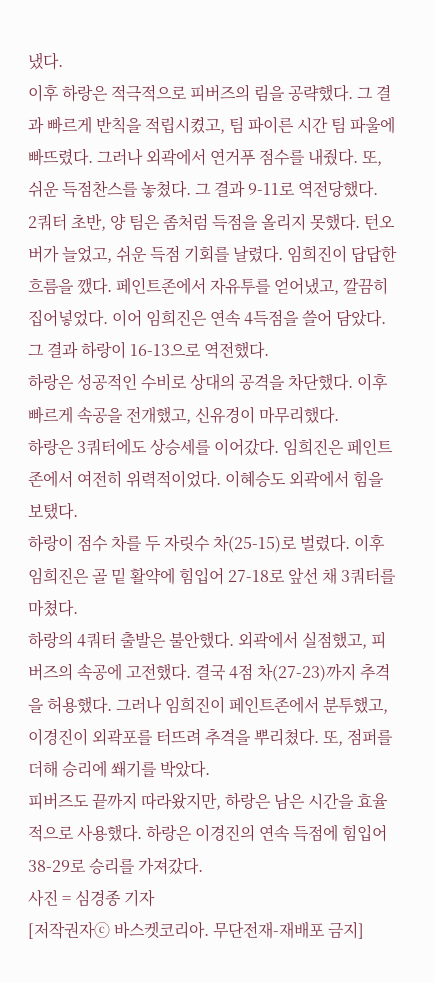냈다.
이후 하랑은 적극적으로 피버즈의 림을 공략했다. 그 결과 빠르게 반칙을 적립시켰고, 팀 파이른 시간 팀 파울에 빠뜨렸다. 그러나 외곽에서 연거푸 점수를 내줬다. 또, 쉬운 득점찬스를 놓쳤다. 그 결과 9-11로 역전당했다.
2쿼터 초반, 양 팀은 좀처럼 득점을 올리지 못했다. 턴오버가 늘었고, 쉬운 득점 기회를 날렸다. 임희진이 답답한 흐름을 깼다. 페인트존에서 자유투를 얻어냈고, 깔끔히 집어넣었다. 이어 임희진은 연속 4득점을 쓸어 담았다. 그 결과 하랑이 16-13으로 역전했다.
하랑은 성공적인 수비로 상대의 공격을 차단했다. 이후 빠르게 속공을 전개했고, 신유경이 마무리했다.
하랑은 3쿼터에도 상승세를 이어갔다. 임희진은 페인트존에서 여전히 위력적이었다. 이혜승도 외곽에서 힘을 보탰다.
하랑이 점수 차를 두 자릿수 차(25-15)로 벌렸다. 이후 임희진은 골 밑 활약에 힘입어 27-18로 앞선 채 3쿼터를 마쳤다.
하랑의 4쿼터 출발은 불안했다. 외곽에서 실점했고, 피버즈의 속공에 고전했다. 결국 4점 차(27-23)까지 추격을 허용했다. 그러나 임희진이 페인트존에서 분투했고, 이경진이 외곽포를 터뜨려 추격을 뿌리쳤다. 또, 점퍼를 더해 승리에 쐐기를 박았다.
피버즈도 끝까지 따라왔지만, 하랑은 남은 시간을 효율적으로 사용했다. 하랑은 이경진의 연속 득점에 힘입어 38-29로 승리를 가져갔다.
사진 = 심경종 기자
[저작권자ⓒ 바스켓코리아. 무단전재-재배포 금지]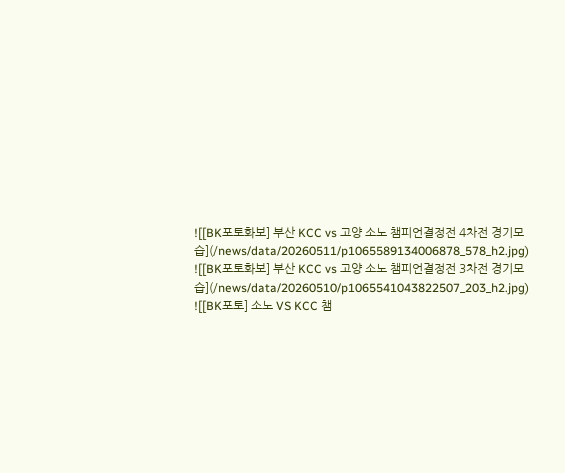![[BK포토화보] 부산 KCC vs 고양 소노 챔피언결정전 4차전 경기모습](/news/data/20260511/p1065589134006878_578_h2.jpg)
![[BK포토화보] 부산 KCC vs 고양 소노 챔피언결정전 3차전 경기모습](/news/data/20260510/p1065541043822507_203_h2.jpg)
![[BK포토] 소노 VS KCC 챔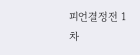피언결정전 1차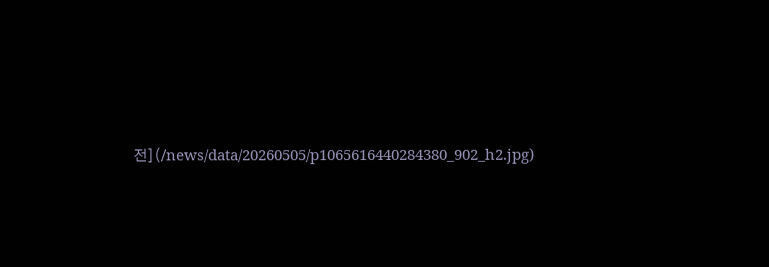전](/news/data/20260505/p1065616440284380_902_h2.jpg)